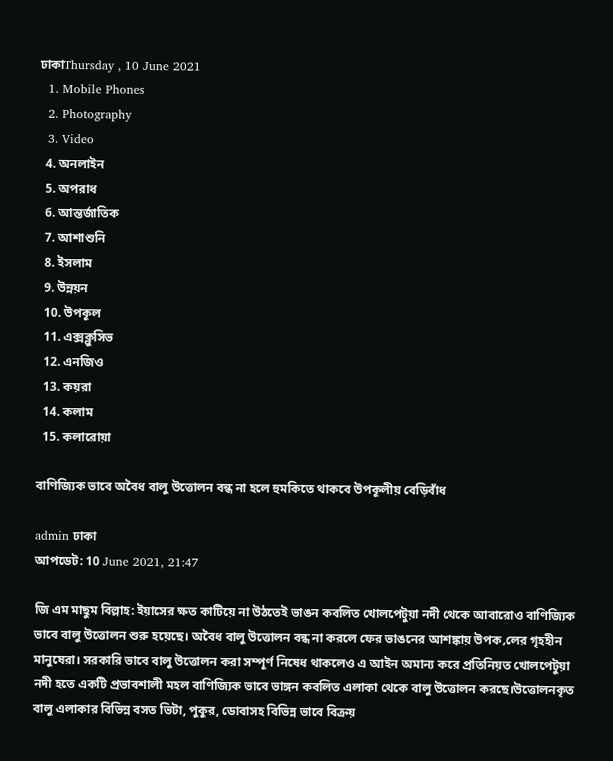ঢাকাThursday , 10 June 2021
  1. Mobile Phones
  2. Photography
  3. Video
  4. অনলাইন
  5. অপরাধ
  6. আন্তর্জাতিক
  7. আশাশুনি
  8. ইসলাম
  9. উন্নয়ন
  10. উপকূল
  11. এক্সক্লুসিভ
  12. এনজিও
  13. কয়রা
  14. কলাম
  15. কলারোয়া

বাণিজ্যিক ভাবে অবৈধ বালু উত্তোলন বন্ধ না হলে হুমকিতে থাকবে উপকূলীয় বেড়িবাঁধ

admin ঢাকা
আপডেট: 10 June 2021, 21:47

জি এম মাছুম বিল্লাহ: ইয়াসের ক্ষত কাটিয়ে না উঠতেই ভাঙন কবলিত খোলপেটুয়া নদী থেকে আবারোও বাণিজ্যিক ভাবে বালু উত্তোলন শুরু হয়েছে। অবৈধ বালু উত্তোলন বন্ধ না করলে ফের ভাঙনের আশঙ্কায় উপক‚লের গৃহহীন মানুষেরা। সরকারি ভাবে বালু উত্তোলন করা সম্পূর্ণ নিষেধ থাকলেও এ আইন অমান্য করে প্রতিনিয়ত খোলপেটুয়া নদী হতে একটি প্রভাবশালী মহল বাণিজ্যিক ভাবে ভাঙ্গন কবলিত এলাকা থেকে বালু উত্তোলন করছে।উত্তোলনকৃত বালু এলাকার বিভিন্ন বসত ভিটা, পুকুর, ডোবাসহ বিভিন্ন ভাবে বিক্রয়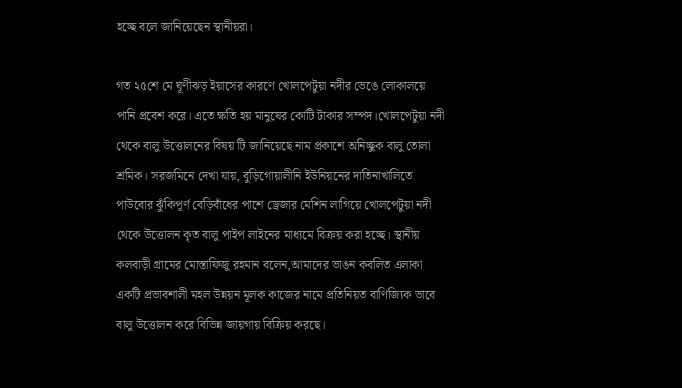হচ্ছে বলে জানিয়েছেন স্থানীয়রা।

গত ২৫শে মে ঘূণীঝড় ইয়াসের কারণে খোলপেটুয়া নদীর ভেঙে লোকালয়ে পানি প্রবেশ করে। এতে ক্ষতি হয় মানুষের কোটি টাকার সম্পদ।খোলপেটুয়া নদী থেকে বালু উত্তোলনের বিষয় টি জানিয়েছে নাম প্রকাশে অনিচ্ছুক বালু তোলা শ্রমিক। সরজমিনে দেখা যায়, বুড়িগোয়ালীনি ইউনিয়নের দাতিনাখালিতে পাউবোর ঝুঁকিপূর্ণ বেড়িবাঁধের পাশে ড্রেজার মেশিন লাগিয়ে খোলপেটুয়া নদী থেকে উত্তোলন কৃত বালু পাইপ লাইনের মাধ্যমে বিক্রয় করা হচ্ছে। স্থানীয় কলবাড়ী গ্রামের মোস্তাফিজু রহমান বলেন,আমাদের ভাঙন কবলিত এলাকা একটি প্রভাবশালী মহল উন্নয়ন মূলক কাজের নামে প্রতিনিয়ত বাণিজ্যিক ভাবে বালু উত্তোলন করে বিভিন্ন জায়গায় বিক্রিয় করছে।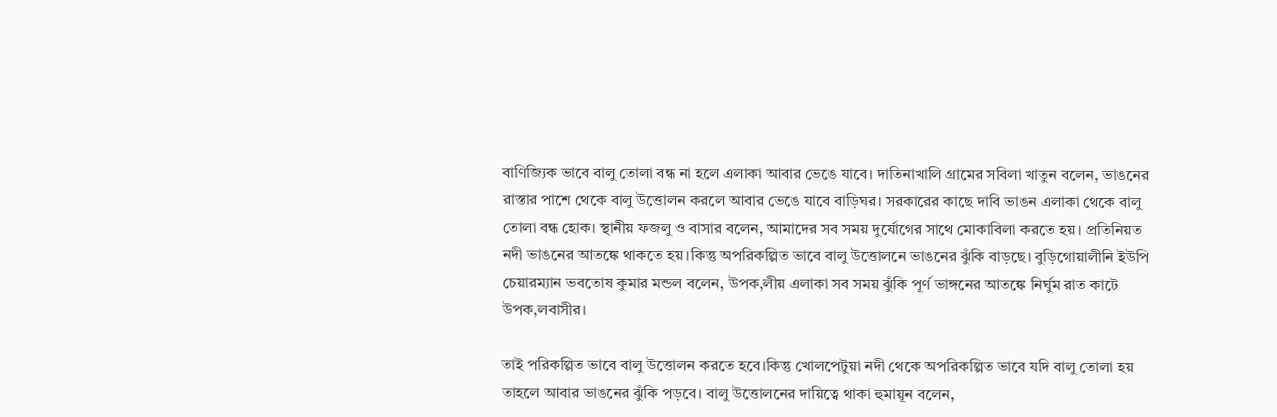বাণিজ্যিক ভাবে বালু তোলা বন্ধ না হলে এলাকা আবার ভেঙে যাবে। দাতিনাখালি গ্রামের সবিলা খাতুন বলেন, ভাঙনের রাস্তার পাশে থেকে বালু উত্তোলন করলে আবার ভেঙে যাবে বাড়িঘর। সরকারের কাছে দাবি ভাঙন এলাকা থেকে বালু তোলা বন্ধ হোক। স্থানীয় ফজলু ও বাসার বলেন, আমাদের সব সময় দুর্যোগের সাথে মোকাবিলা করতে হয়। প্রতিনিয়ত নদী ভাঙনের আতঙ্কে থাকতে হয়।কিন্তু অপরিকল্পিত ভাবে বালু উত্তোলনে ভাঙনের ঝুঁকি বাড়ছে। বুড়িগোয়ালীনি ইউপি চেয়ারম্যান ভবতোষ কুমার মন্ডল বলেন, উপক‚লীয় এলাকা সব সময় ঝুঁকি পূর্ণ ভাঙ্গনের আতঙ্কে নির্ঘুম রাত কাটে উপক‚লবাসীর।

তাই পরিকল্পিত ভাবে বালু উত্তোলন করতে হবে।কিন্তু খোলপেটুয়া নদী থেকে অপরিকল্পিত ভাবে যদি বালু তোলা হয় তাহলে আবার ভাঙনের ঝুঁকি পড়বে। বালু উত্তোলনের দায়িত্বে থাকা হুমায়ূন বলেন,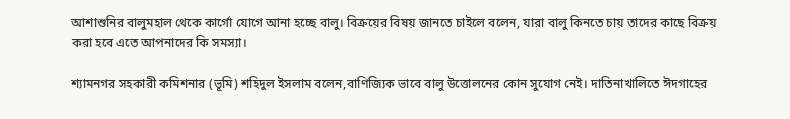আশাশুনির বালুমহাল থেকে কার্গো যোগে আনা হচ্ছে বালু। বিক্রয়ের বিষয় জানতে চাইলে বলেন, যারা বালু কিনতে চায় তাদের কাছে বিক্রয় করা হবে এতে আপনাদের কি সমস্যা।

শ্যামনগর সহকারী কমিশনার (ভূমি) শহিদুল ইসলাম বলেন,বাণিজ্যিক ভাবে বালু উত্তোলনের কোন সুযোগ নেই। দাতিনাখালিতে ঈদগাহের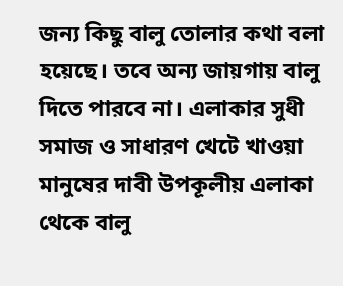জন্য কিছু বালু তোলার কথা বলা হয়েছে। তবে অন্য জায়গায় বালু দিতে পারবে না। এলাকার সুধী সমাজ ও সাধারণ খেটে খাওয়া মানুষের দাবী উপকূলীয় এলাকা থেকে বালু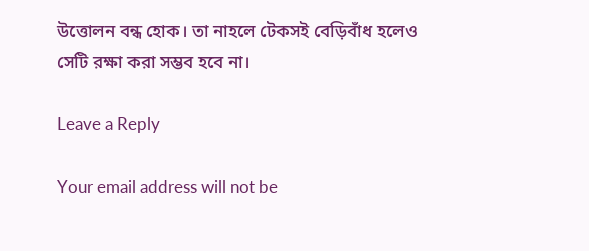উত্তোলন বন্ধ হোক। তা নাহলে টেকসই বেড়িবাঁধ হলেও সেটি রক্ষা করা সম্ভব হবে না।

Leave a Reply

Your email address will not be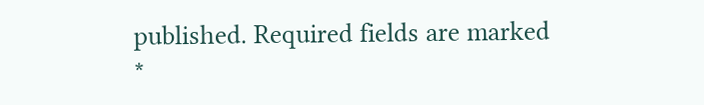published. Required fields are marked *